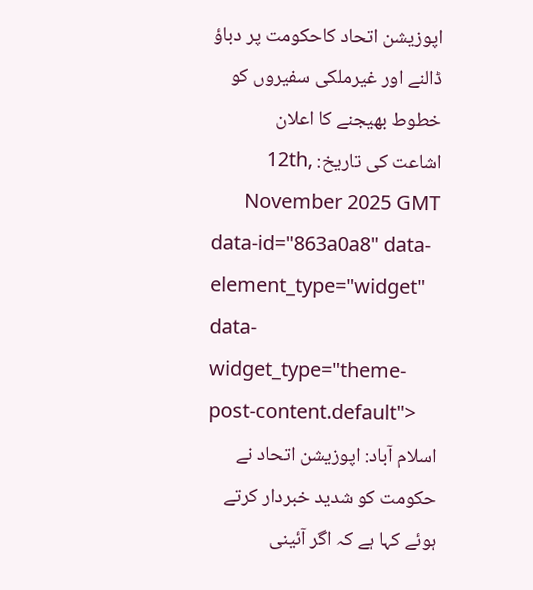اپوزیشن اتحاد کاحکومت پر دباؤ ڈالنے اور غیرملکی سفیروں کو خطوط بھیجنے کا اعلان
اشاعت کی تاریخ: 12th, November 2025 GMT
data-id="863a0a8" data-element_type="widget" data-widget_type="theme-post-content.default">
اسلام آباد: اپوزیشن اتحاد نے حکومت کو شدید خبردار کرتے ہوئے کہا ہے کہ اگر آئینی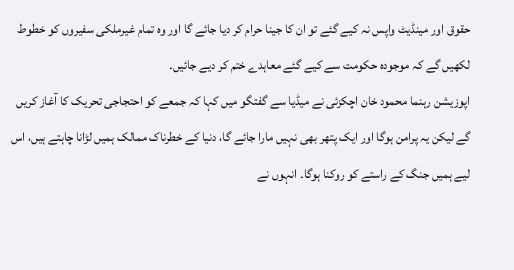حقوق اور مینڈیٹ واپس نہ کیے گئے تو ان کا جینا حرام کر دیا جائے گا اور وہ تمام غیرملکی سفیروں کو خطوط لکھیں گے کہ موجودہ حکومت سے کیے گئے معاہدے ختم کر دیے جائیں۔
اپوزیشن رہنما محمود خان اچکزئی نے میڈیا سے گفتگو میں کہا کہ جمعے کو احتجاجی تحریک کا آغاز کریں گے لیکن یہ پرامن ہوگا اور ایک پتھر بھی نہیں مارا جائے گا، دنیا کے خطرناک ممالک ہمیں لڑانا چاہتے ہیں، اس لیے ہمیں جنگ کے راستے کو روکنا ہوگا۔ انہوں نے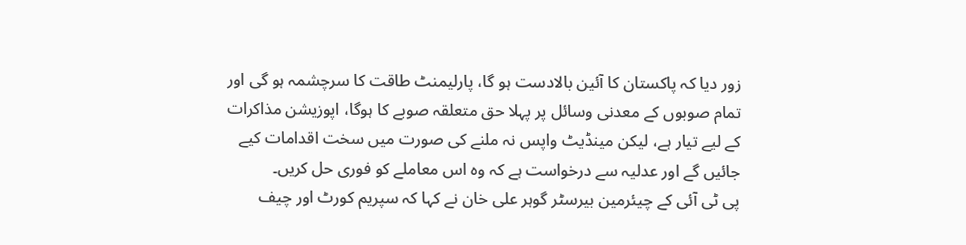زور دیا کہ پاکستان کا آئین بالادست ہو گا، پارلیمنٹ طاقت کا سرچشمہ ہو گی اور تمام صوبوں کے معدنی وسائل پر پہلا حق متعلقہ صوبے کا ہوگا، اپوزیشن مذاکرات کے لیے تیار ہے، لیکن مینڈیٹ واپس نہ ملنے کی صورت میں سخت اقدامات کیے جائیں گے اور عدلیہ سے درخواست ہے کہ وہ اس معاملے کو فوری حل کریں۔
پی ٹی آئی کے چیئرمین بیرسٹر گوہر علی خان نے کہا کہ سپریم کورٹ اور چیف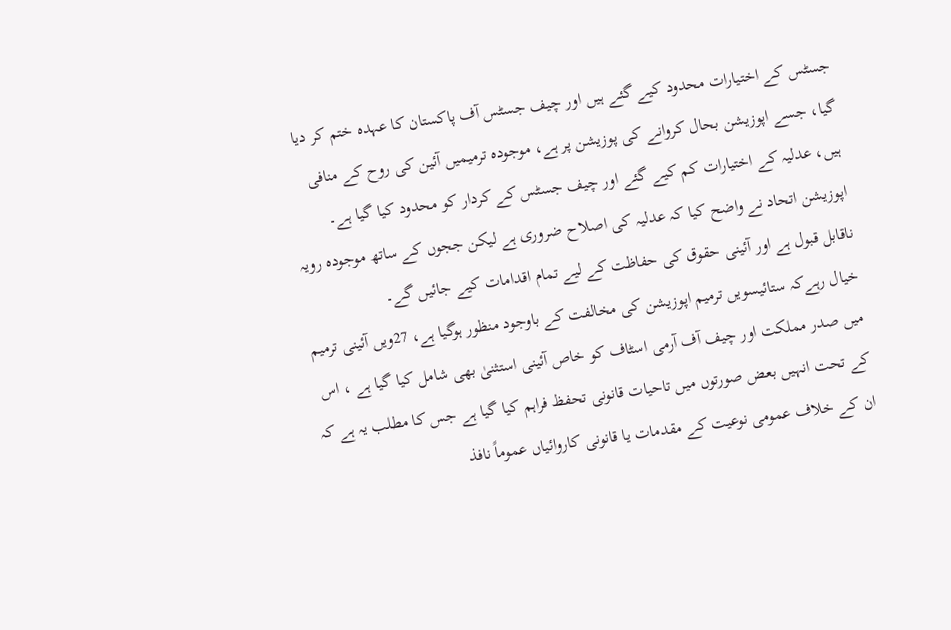جسٹس کے اختیارات محدود کیے گئے ہیں اور چیف جسٹس آف پاکستان کا عہدہ ختم کر دیا گیا، جسے اپوزیشن بحال کروانے کی پوزیشن پر ہے، موجودہ ترمیمیں آئین کی روح کے منافی ہیں، عدلیہ کے اختیارات کم کیے گئے اور چیف جسٹس کے کردار کو محدود کیا گیا ہے۔
اپوزیشن اتحاد نے واضح کیا کہ عدلیہ کی اصلاح ضروری ہے لیکن ججوں کے ساتھ موجودہ رویہ ناقابل قبول ہے اور آئینی حقوق کی حفاظت کے لیے تمام اقدامات کیے جائیں گے۔
خیال رہےکہ ستائیسویں ترمیم اپوزیشن کی مخالفت کے باوجود منظور ہوگیا ہے، 27ویں آئینی ترمیم میں صدر مملکت اور چیف آف آرمی اسٹاف کو خاص آئینی استثنیٰ بھی شامل کیا گیا ہے ، اس کے تحت انہیں بعض صورتوں میں تاحیات قانونی تحفظ فراہم کیا گیا ہے جس کا مطلب یہ ہے کہ ان کے خلاف عمومی نوعیت کے مقدمات یا قانونی کاروائیاں عموماً نافذ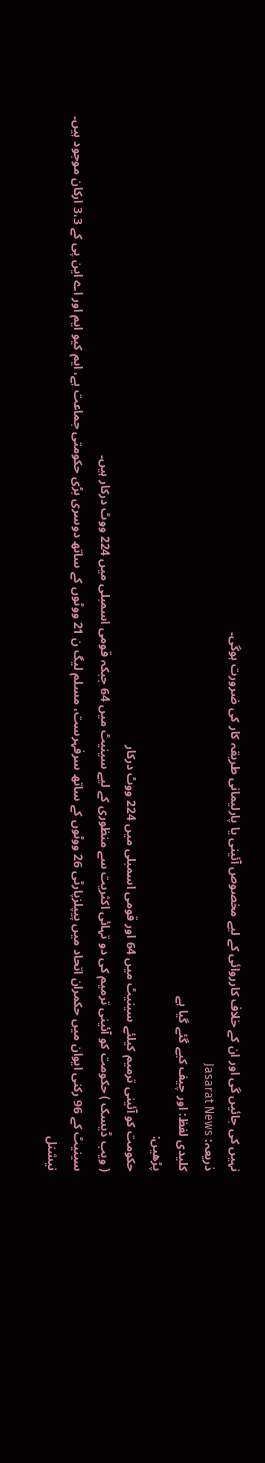نہیں کی جائیں گی اور ان کے خلاف کارروائی کے لیے مخصوص آئینی یا پارلیمانی طریقہ کار کی ضرورت ہوگی۔
ذریعہ: Jasarat News
کلیدی لفظ: اور چیف کیے گئے گیا ہے
پڑھیں:
حکومت کو آئینی ترمیم کیلئے سینیٹ میں 64 اور قومی اسمبلی میں 224 ووٹ درکار
( ویب ڈیسک ) حکومت کو آئینی ترمیم کی دو تہائی اکثریت سے منظوری کے لیے سینیٹ میں 64 جبکہ قومی اسمبلی میں 224 ووٹ درکار ہیں۔
سینیٹ کے 96 رکنی ایوان میں حکمران اتحاد میں پیپلزپارٹی 26 ووٹوں کے ساتھ سرفہرست، مسلم لیگ ن 21 ووٹوں کے ساتھ دوسری بڑی حکومتی جماعت ہے، ایم کیو ایم اور اے این پی کے 3،3 ارکان موجود ہیں۔
نیشنل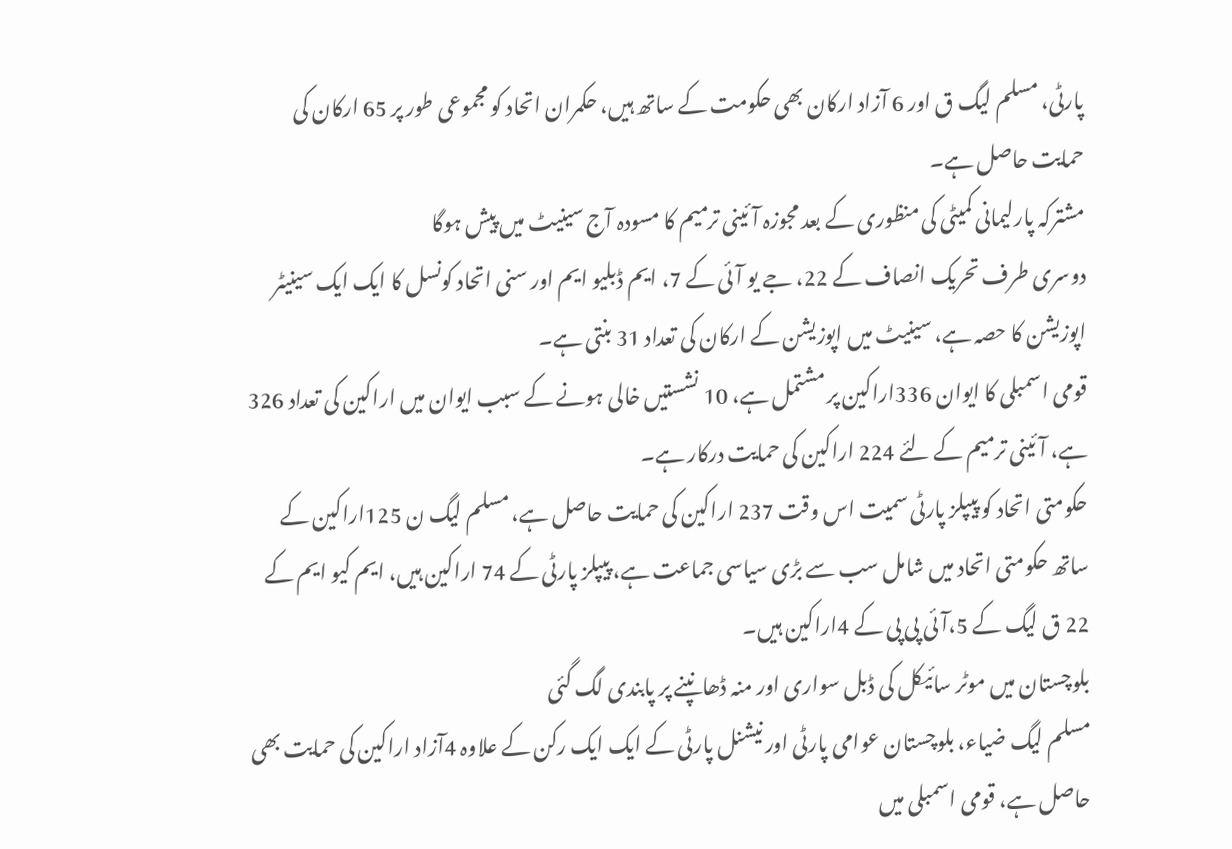پارٹی، مسلم لیگ ق اور 6 آزاد ارکان بھی حکومت کے ساتھ ہیں، حکمران اتحاد کو مجموعی طور پر 65 ارکان کی حمایت حاصل ہے۔
مشترکہ پارلیمانی کمیٹی کی منظوری کے بعد مجوزہ آئینی ترمیم کا مسودہ آج سینیٹ میں پیش ہوگا
دوسری طرف تحریک انصاف کے 22، جے یو آئی کے 7، ایم ڈبلیو ایم اور سنی اتحاد کونسل کا ایک ایک سینیٹر اپوزیشن کا حصہ ہے، سینیٹ میں اپوزیشن کے ارکان کی تعداد 31 بنتی ہے۔
قومی اسمبلی کا ایوان 336اراکین پر مشتمل ہے، 10 نشستیں خالی ہونے کے سبب ایوان میں اراکین کی تعداد 326 ہے، آئینی ترمیم کے لئے 224 اراکین کی حمایت درکار ہے۔
حکومتی اتحاد کو پیپلز پارٹی سمیت اس وقت 237 اراکین کی حمایت حاصل ہے، مسلم لیگ ن 125اراکین کے ساتھ حکومتی اتحاد میں شامل سب سے بڑی سیاسی جماعت ہے، پیپلز پارٹی کے 74 اراکین ہیں، ایم کیو ایم کے 22 ق لیگ کے 5،آئی پی پی کے 4اراکین ہیں۔
بلوچستان میں موٹر سائیکل کی ڈبل سواری اور منہ ڈھانپنے پر پابندی لگ گئی
مسلم لیگ ضیاء، بلوچستان عوامی پارٹی اور نیشنل پارٹی کے ایک ایک رکن کے علاوہ 4آزاد اراکین کی حمایت بھی حاصل ہے، قومی اسمبلی میں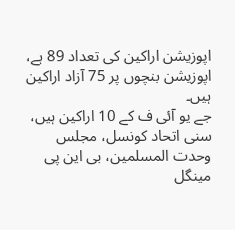اپوزیشن اراکین کی تعداد 89 ہے، اپوزیشن بنچوں پر 75 آزاد اراکین ہیں۔
جے یو آئی ف کے 10 اراکین ہیں، سنی اتحاد کونسل، مجلس وحدت المسلمین، بی این پی مینگل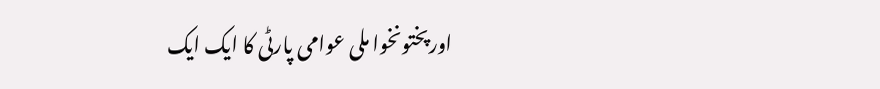اورپختونخوا ملی عوامی پارٹی کا ایک ایک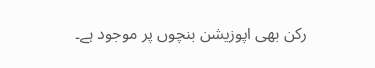رکن بھی اپوزیشن بنچوں پر موجود ہے۔